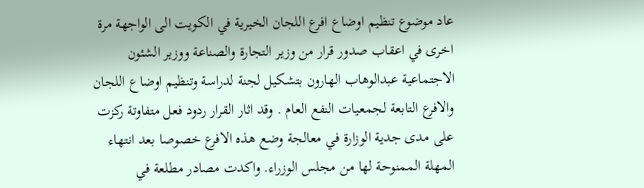عاد موضوع تنظيم اوضاع افرع اللجان الخيرية في الكويت الى الواجهة مرة اخرى في اعقاب صدور قرار من وزير التجارة والصناعة ووزير الشئون الاجتماعية عبدالوهاب الهارون بتشكيل لجنة لدراسة وتنظيم اوضاع اللجان والافرع التابعة لجمعيات النفع العام . وقد اثار القرار ردود فعل متفاوتة ركزت على مدى جدية الوزارة في معالجة وضع هذه الافرع خصوصا بعد انتهاء المهلة الممنوحة لها من مجلس الوزراء. واكدت مصادر مطلعة في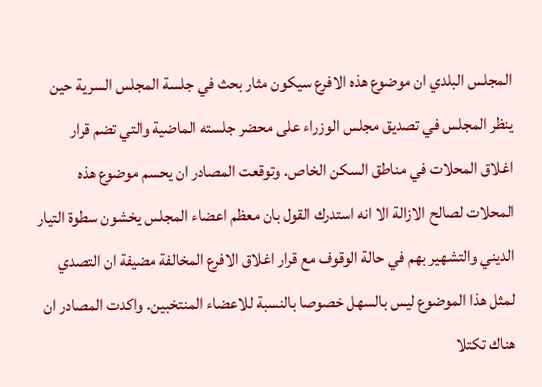المجلس البلدي ان موضوع هذه الافرع سيكون مثار بحث في جلسة المجلس السرية حين ينظر المجلس في تصديق مجلس الوزراء على محضر جلسته الماضية والتي تضم قرار اغلاق المحلات في مناطق السكن الخاص. وتوقعت المصادر ان يحسم موضوع هذه المحلات لصالح الازالة الا انه استدرك القول بان معظم اعضاء المجلس يخشون سطوة التيار الديني والتشهير بهم في حالة الوقوف مع قرار اغلاق الافرع المخالفة مضيفة ان التصدي لمثل هذا الموضوع ليس بالسهل خصوصا بالنسبة للاعضاء المنتخبين. واكدت المصادر ان هناك تكتلا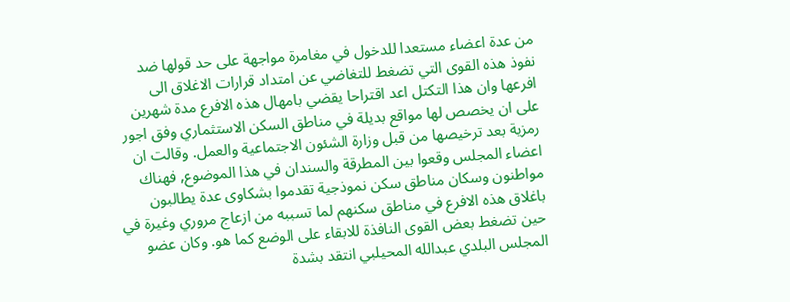من عدة اعضاء مستعدا للدخول في مغامرة مواجهة على حد قولها ضد نفوذ هذه القوى التي تضغط للتغاضي عن امتداد قرارات الاغلاق الى افرعها وان هذا التكتل اعد اقتراحا يقضي بامهال هذه الافرع مدة شهرين على ان يخصص لها مواقع بديلة في مناطق السكن الاستثماري وفق اجور رمزية بعد ترخيصها من قبل وزارة الشئون الاجتماعية والعمل. وقالت ان اعضاء المجلس وقعوا بين المطرقة والسندان في هذا الموضوع, فهناك مواطنون وسكان مناطق سكن نموذجية تقدموا بشكاوى عدة يطالبون باغلاق هذه الافرع في مناطق سكنهم لما تسببه من ازعاج مروري وغيرة في حين تضغط بعض القوى النافذة للابقاء على الوضع كما هو. وكان عضو المجلس البلدي عبدالله المحيلبي انتقد بشدة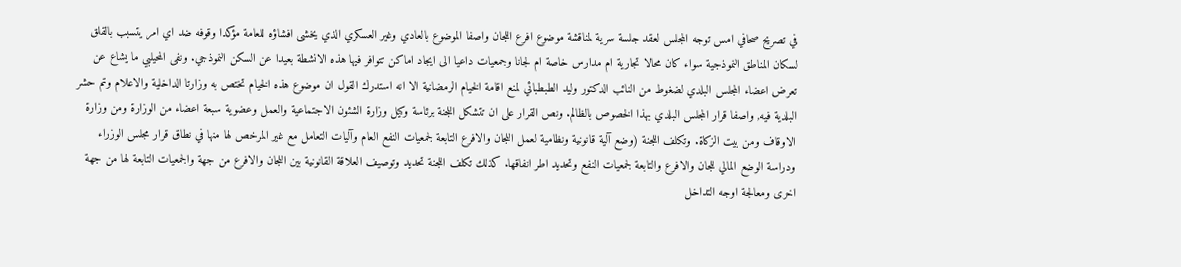في تصريح صحافي امس توجه المجلس لعقد جلسة سرية لمناقشة موضوع افرع اللجان واصفا الموضوع بالعادي وغير العسكري الذي يخشى افشاؤه للعامة مؤكدا وقوفه ضد اي امر يتسبب بالقلق لسكان المناطق النموذجية سواء كان محالا تجارية ام مدارس خاصة ام لجانا وجمعيات داعيا الى ايجاد اماكن تتوافر فيها هذه الانشطة بعيدا عن السكن النموذجي. ونفى المحيلبي ما يشاع عن تعرض اعضاء المجلس البلدي لضغوط من النائب الدكتور وليد الطبطبائي لمنع اقامة الخيام الرمضانية الا انه استدرك القول ان موضوع هذه الخيام تختص به وزارتا الداخلية والاعلام وتم حشر البلدية فيه, واصفا قرار المجلس البلدي بهذا الخصوص بالظالم. ونص القرار على ان تتشكل اللجنة برئاسة وكيل وزارة الشئون الاجتماعية والعمل وعضوية سبعة اعضاء من الوزارة ومن وزارة الاوقاف ومن بيت الزكاة. وتكلف اللجنة (وضع آلية قانونية ونظامية لعمل اللجان والافرع التابعة لجمعيات النفع العام وآليات التعامل مع غير المرخص لها منها في نطاق قرار مجلس الوزراء ودراسة الوضع المالي للجان والافرع والتابعة لجمعيات النفع وتحديد اطر انفاقها. كذلك تكلف اللجنة تحديد وتوصيف العلاقة القانونية بين اللجان والافرع من جهة والجمعيات التابعة لها من جهة اخرى ومعالجة اوجه التداخل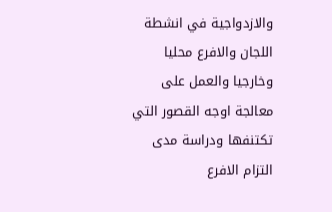والازدواجية في انشطة اللجان والافرع محليا وخارجيا والعمل على معالجة اوجه القصور التي تكتنفها ودراسة مدى التزام الافرع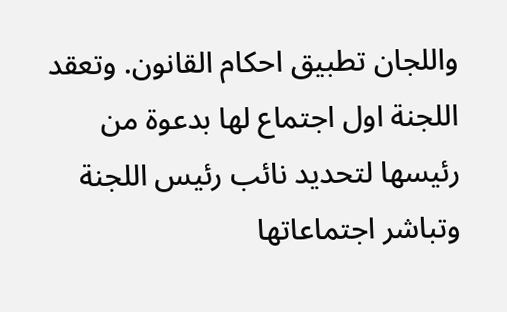واللجان تطبيق احكام القانون. وتعقد اللجنة اول اجتماع لها بدعوة من رئيسها لتحديد نائب رئيس اللجنة وتباشر اجتماعاتها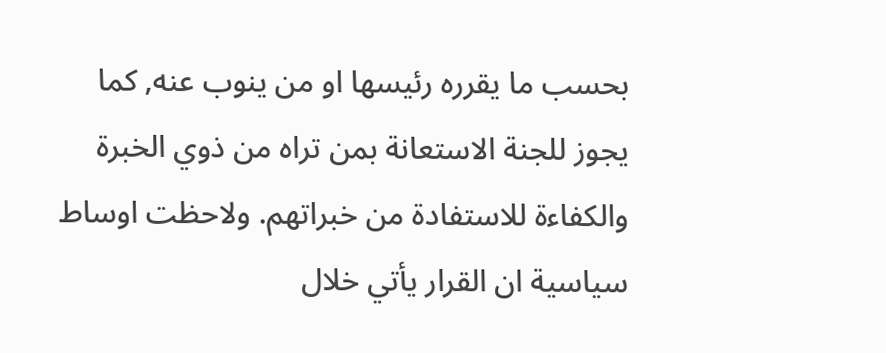بحسب ما يقرره رئيسها او من ينوب عنه, كما يجوز للجنة الاستعانة بمن تراه من ذوي الخبرة والكفاءة للاستفادة من خبراتهم. ولاحظت اوساط سياسية ان القرار يأتي خلال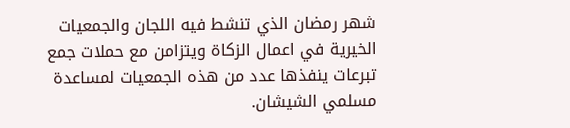شهر رمضان الذي تنشط فيه اللجان والجمعيات الخيرية في اعمال الزكاة ويتزامن مع حملات جمع تبرعات ينفذها عدد من هذه الجمعيات لمساعدة مسلمي الشيشان.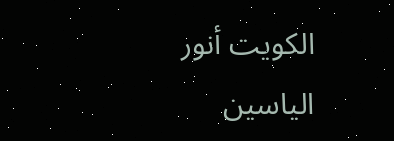الكويت أنور الياسين